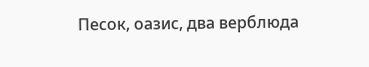Песок, оазис, два верблюда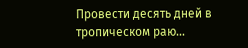Провести десять дней в тропическом раю…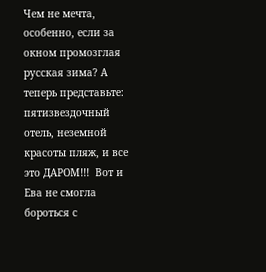Чем не мечта, особенно, если за окном промозглая русская зима? А теперь представьте: пятизвездочный отель, неземной красоты пляж, и все это ДАРОМ!!!  Вот и Ева не смогла бороться с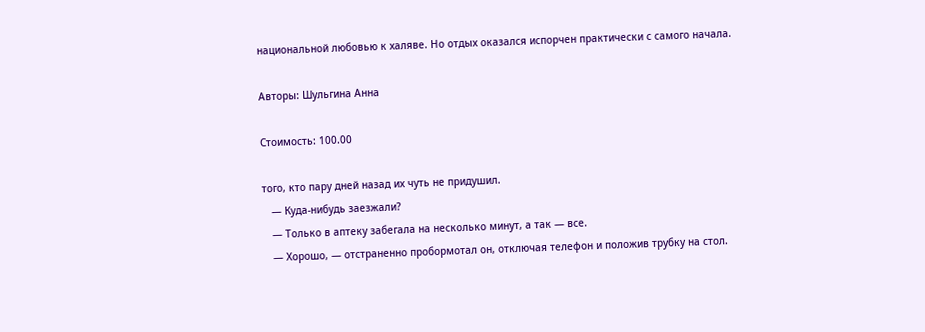национальной любовью к халяве. Но отдых оказался испорчен практически с самого начала.

Авторы: Шульгина Анна

Стоимость: 100.00

того, кто пару дней назад их чуть не придушил.
   — Куда-нибудь заезжали?
   — Только в аптеку забегала на несколько минут, а так — все.
   — Хорошо, — отстраненно пробормотал он, отключая телефон и положив трубку на стол.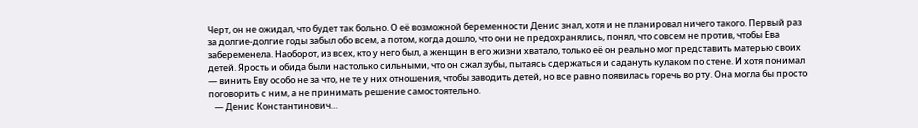Черт, он не ожидал, что будет так больно. О её возможной беременности Денис знал, хотя и не планировал ничего такого. Первый раз за долгие-долгие годы забыл обо всем, а потом, когда дошло, что они не предохранялись, понял, что совсем не против, чтобы Ева забеременела. Наоборот, из всех, кто у него был, а женщин в его жизни хватало, только её он реально мог представить матерью своих детей. Ярость и обида были настолько сильными, что он сжал зубы, пытаясь сдержаться и садануть кулаком по стене. И хотя понимал — винить Еву особо не за что, не те у них отношения, чтобы заводить детей, но все равно появилась горечь во рту. Она могла бы просто поговорить с ним, а не принимать решение самостоятельно.
   — Денис Константинович…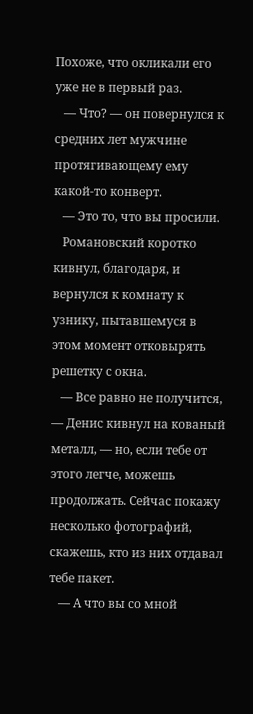Похоже, что окликали его уже не в первый раз.
   — Что? — он повернулся к средних лет мужчине протягивающему ему какой-то конверт.
   — Это то, что вы просили.
   Романовский коротко кивнул, благодаря, и вернулся к комнату к узнику, пытавшемуся в этом момент отковырять решетку с окна.
   — Все равно не получится, — Денис кивнул на кованый металл, — но, если тебе от этого легче, можешь продолжать. Сейчас покажу несколько фотографий, скажешь, кто из них отдавал тебе пакет.
   — А что вы со мной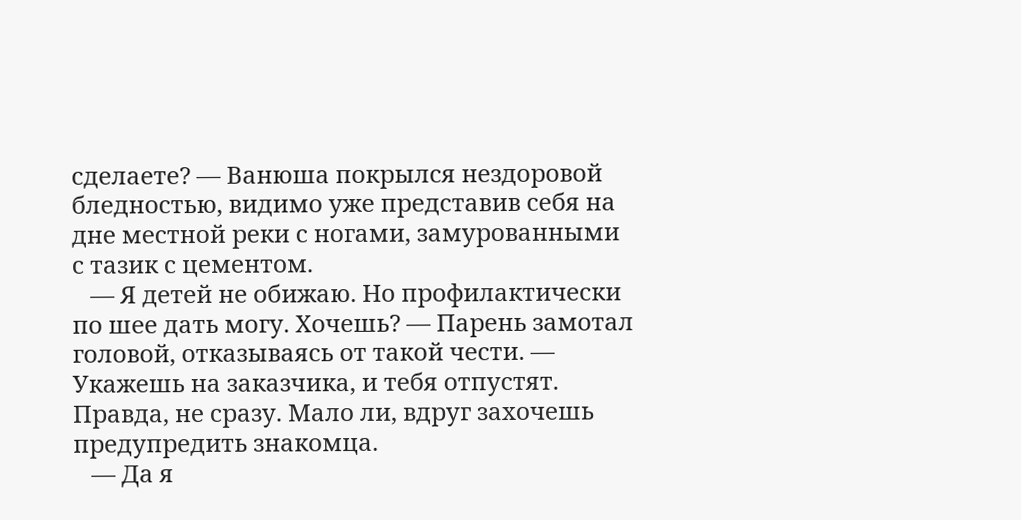сделаете? — Ванюша покрылся нездоровой бледностью, видимо уже представив себя на дне местной реки с ногами, замурованными с тазик с цементом.
   — Я детей не обижаю. Но профилактически по шее дать могу. Хочешь? — Парень замотал головой, отказываясь от такой чести. — Укажешь на заказчика, и тебя отпустят. Правда, не сразу. Мало ли, вдруг захочешь предупредить знакомца.
   — Да я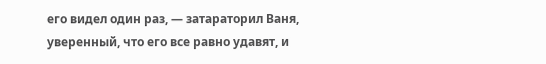его видел один раз, — затараторил Ваня, уверенный, что его все равно удавят, и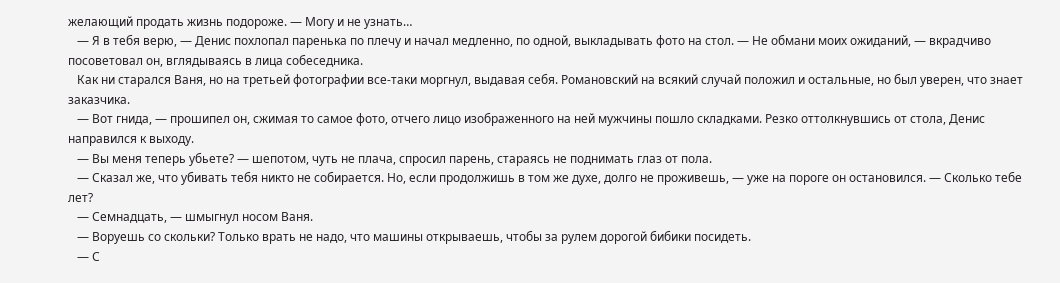желающий продать жизнь подороже. — Могу и не узнать…
   — Я в тебя верю, — Денис похлопал паренька по плечу и начал медленно, по одной, выкладывать фото на стол. — Не обмани моих ожиданий, — вкрадчиво посоветовал он, вглядываясь в лица собеседника.
   Как ни старался Ваня, но на третьей фотографии все-таки моргнул, выдавая себя. Романовский на всякий случай положил и остальные, но был уверен, что знает заказчика.
   — Вот гнида, — прошипел он, сжимая то самое фото, отчего лицо изображенного на ней мужчины пошло складками. Резко оттолкнувшись от стола, Денис направился к выходу.
   — Вы меня теперь убьете? — шепотом, чуть не плача, спросил парень, стараясь не поднимать глаз от пола.
   — Сказал же, что убивать тебя никто не собирается. Но, если продолжишь в том же духе, долго не проживешь, — уже на пороге он остановился. — Сколько тебе лет?
   — Семнадцать, — шмыгнул носом Ваня.
   — Воруешь со скольки? Только врать не надо, что машины открываешь, чтобы за рулем дорогой бибики посидеть.
   — С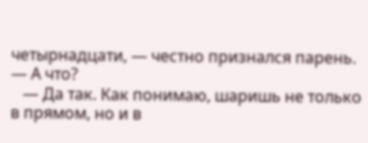четырнадцати, — честно признался парень. — А что?
   — Да так. Как понимаю, шаришь не только в прямом, но и в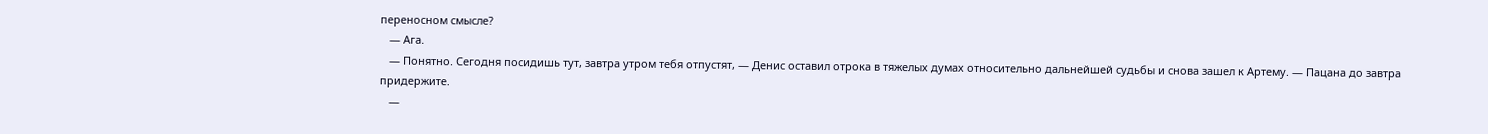переносном смысле?
   — Ага.
   — Понятно. Сегодня посидишь тут, завтра утром тебя отпустят, — Денис оставил отрока в тяжелых думах относительно дальнейшей судьбы и снова зашел к Артему. — Пацана до завтра придержите.
   —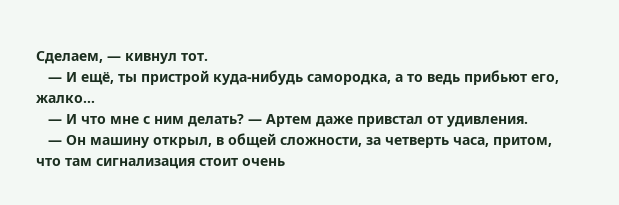Сделаем, — кивнул тот.
   — И ещё, ты пристрой куда-нибудь самородка, а то ведь прибьют его, жалко…
   — И что мне с ним делать? — Артем даже привстал от удивления.
   — Он машину открыл, в общей сложности, за четверть часа, притом, что там сигнализация стоит очень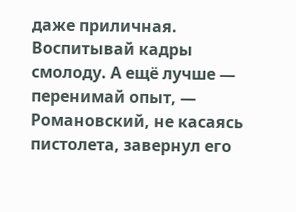даже приличная. Воспитывай кадры смолоду. А ещё лучше — перенимай опыт, — Романовский, не касаясь пистолета, завернул его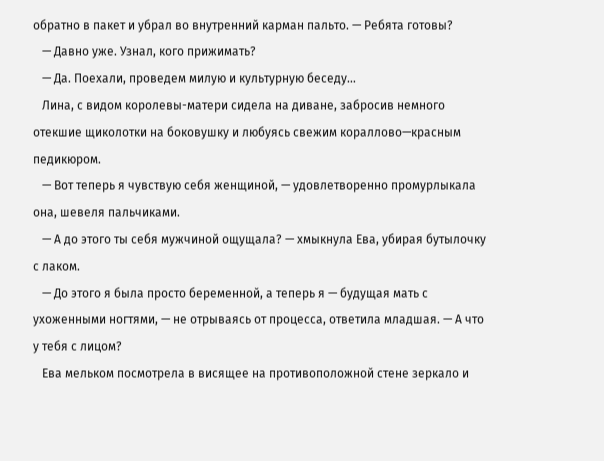обратно в пакет и убрал во внутренний карман пальто. — Ребята готовы?
   — Давно уже. Узнал, кого прижимать?
   — Да. Поехали, проведем милую и культурную беседу…
   Лина, с видом королевы-матери сидела на диване, забросив немного отекшие щиколотки на боковушку и любуясь свежим кораллово—красным педикюром.
   — Вот теперь я чувствую себя женщиной, — удовлетворенно промурлыкала она, шевеля пальчиками.
   — А до этого ты себя мужчиной ощущала? — хмыкнула Ева, убирая бутылочку с лаком.
   — До этого я была просто беременной, а теперь я — будущая мать с ухоженными ногтями, — не отрываясь от процесса, ответила младшая. — А что у тебя с лицом?
   Ева мельком посмотрела в висящее на противоположной стене зеркало и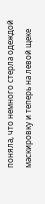поняла, что немного стерла одеждой маскировку и теперь на левой щеке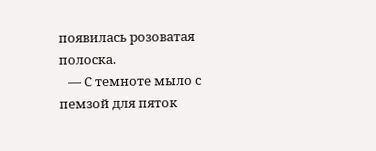появилась розоватая полоска.
   — С темноте мыло с пемзой для пяток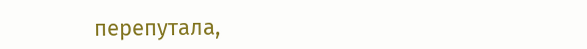перепутала,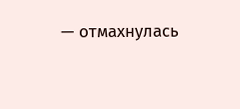— отмахнулась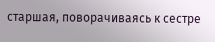старшая, поворачиваясь к сестре